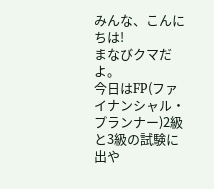みんな、こんにちは!
まなびクマだよ。
今日はFP(ファイナンシャル・プランナー)2級と3級の試験に出や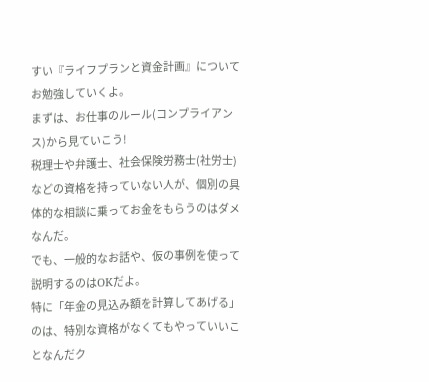すい『ライフプランと資金計画』についてお勉強していくよ。
まずは、お仕事のルール(コンプライアンス)から見ていこう!
税理士や弁護士、社会保険労務士(社労士)などの資格を持っていない人が、個別の具体的な相談に乗ってお金をもらうのはダメなんだ。
でも、一般的なお話や、仮の事例を使って説明するのはOKだよ。
特に「年金の見込み額を計算してあげる」のは、特別な資格がなくてもやっていいことなんだク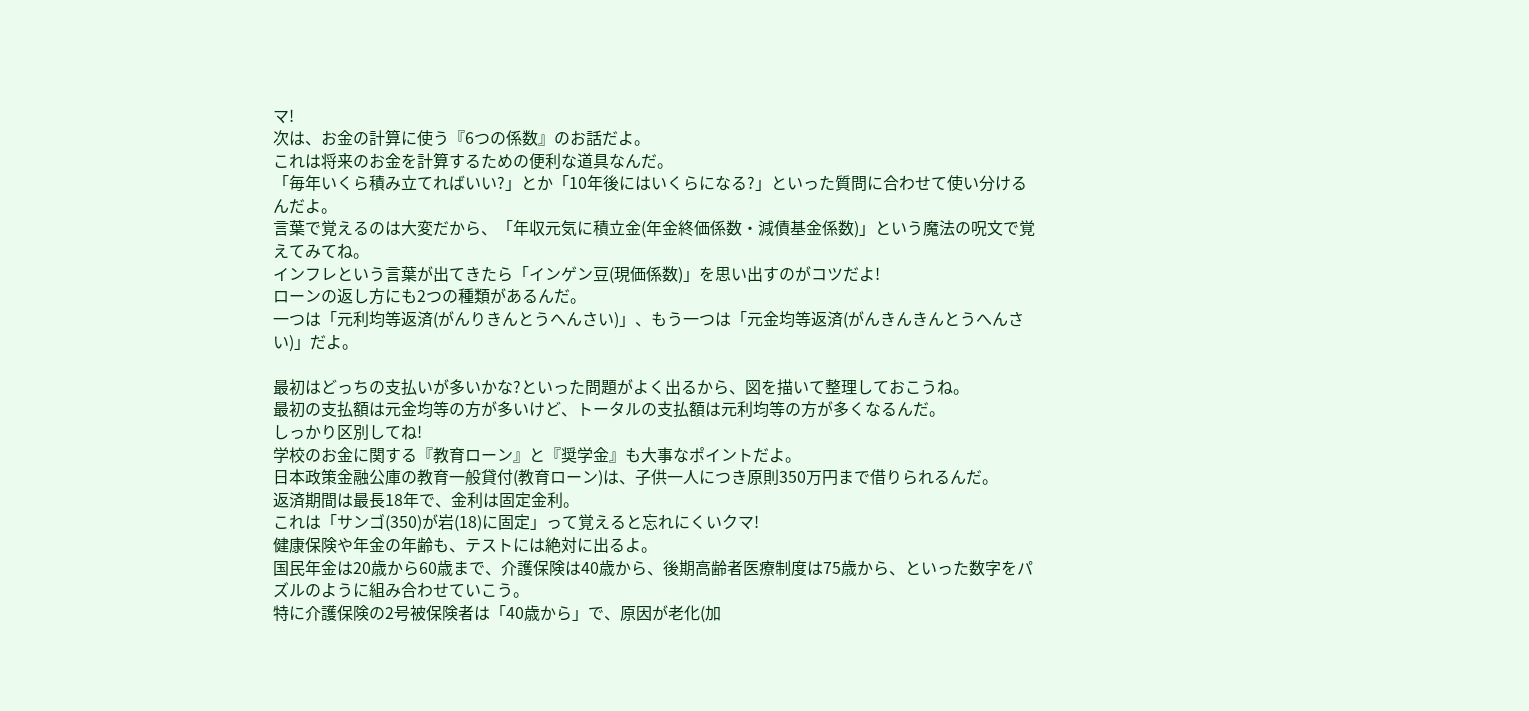マ!
次は、お金の計算に使う『6つの係数』のお話だよ。
これは将来のお金を計算するための便利な道具なんだ。
「毎年いくら積み立てればいい?」とか「10年後にはいくらになる?」といった質問に合わせて使い分けるんだよ。
言葉で覚えるのは大変だから、「年収元気に積立金(年金終価係数・減債基金係数)」という魔法の呪文で覚えてみてね。
インフレという言葉が出てきたら「インゲン豆(現価係数)」を思い出すのがコツだよ!
ローンの返し方にも2つの種類があるんだ。
一つは「元利均等返済(がんりきんとうへんさい)」、もう一つは「元金均等返済(がんきんきんとうへんさい)」だよ。

最初はどっちの支払いが多いかな?といった問題がよく出るから、図を描いて整理しておこうね。
最初の支払額は元金均等の方が多いけど、トータルの支払額は元利均等の方が多くなるんだ。
しっかり区別してね!
学校のお金に関する『教育ローン』と『奨学金』も大事なポイントだよ。
日本政策金融公庫の教育一般貸付(教育ローン)は、子供一人につき原則350万円まで借りられるんだ。
返済期間は最長18年で、金利は固定金利。
これは「サンゴ(350)が岩(18)に固定」って覚えると忘れにくいクマ!
健康保険や年金の年齢も、テストには絶対に出るよ。
国民年金は20歳から60歳まで、介護保険は40歳から、後期高齢者医療制度は75歳から、といった数字をパズルのように組み合わせていこう。
特に介護保険の2号被保険者は「40歳から」で、原因が老化(加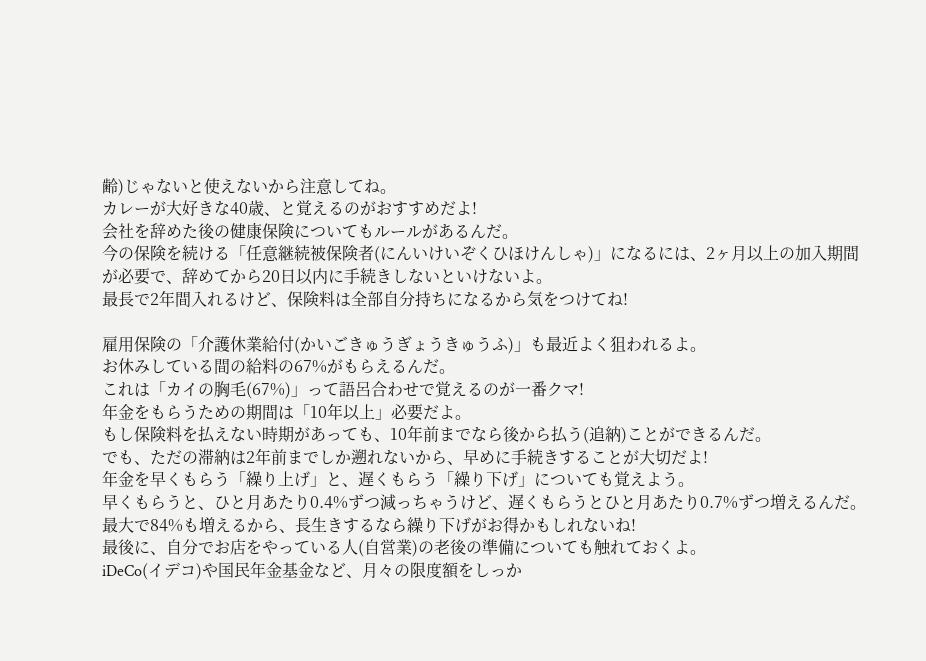齢)じゃないと使えないから注意してね。
カレーが大好きな40歳、と覚えるのがおすすめだよ!
会社を辞めた後の健康保険についてもルールがあるんだ。
今の保険を続ける「任意継続被保険者(にんいけいぞくひほけんしゃ)」になるには、2ヶ月以上の加入期間が必要で、辞めてから20日以内に手続きしないといけないよ。
最長で2年間入れるけど、保険料は全部自分持ちになるから気をつけてね!

雇用保険の「介護休業給付(かいごきゅうぎょうきゅうふ)」も最近よく狙われるよ。
お休みしている間の給料の67%がもらえるんだ。
これは「カイの胸毛(67%)」って語呂合わせで覚えるのが一番クマ!
年金をもらうための期間は「10年以上」必要だよ。
もし保険料を払えない時期があっても、10年前までなら後から払う(追納)ことができるんだ。
でも、ただの滞納は2年前までしか遡れないから、早めに手続きすることが大切だよ!
年金を早くもらう「繰り上げ」と、遅くもらう「繰り下げ」についても覚えよう。
早くもらうと、ひと月あたり0.4%ずつ減っちゃうけど、遅くもらうとひと月あたり0.7%ずつ増えるんだ。
最大で84%も増えるから、長生きするなら繰り下げがお得かもしれないね!
最後に、自分でお店をやっている人(自営業)の老後の準備についても触れておくよ。
iDeCo(イデコ)や国民年金基金など、月々の限度額をしっか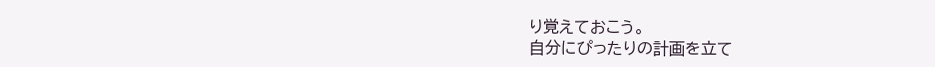り覚えておこう。
自分にぴったりの計画を立て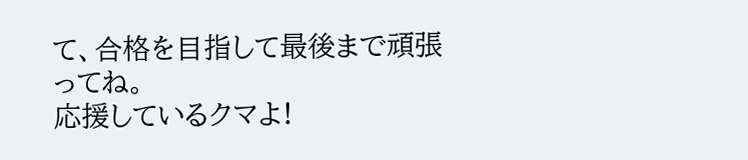て、合格を目指して最後まで頑張ってね。
応援しているクマよ!